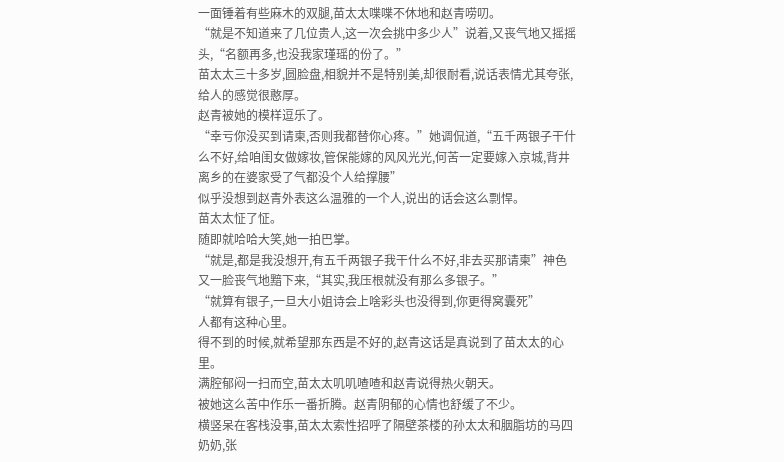一面锤着有些麻木的双腿,苗太太喋喋不休地和赵青唠叨。
“就是不知道来了几位贵人,这一次会挑中多少人”说着,又丧气地又摇摇头,“名额再多,也没我家瑾瑶的份了。”
苗太太三十多岁,圆脸盘,相貌并不是特别美,却很耐看,说话表情尤其夸张,给人的感觉很憨厚。
赵青被她的模样逗乐了。
“幸亏你没买到请柬,否则我都替你心疼。”她调侃道,“五千两银子干什么不好,给咱闺女做嫁妆,管保能嫁的风风光光,何苦一定要嫁入京城,背井离乡的在婆家受了气都没个人给撑腰”
似乎没想到赵青外表这么温雅的一个人,说出的话会这么剽悍。
苗太太怔了怔。
随即就哈哈大笑,她一拍巴掌。
“就是,都是我没想开,有五千两银子我干什么不好,非去买那请柬”神色又一脸丧气地黯下来,“其实,我压根就没有那么多银子。”
“就算有银子,一旦大小姐诗会上啥彩头也没得到,你更得窝囊死”
人都有这种心里。
得不到的时候,就希望那东西是不好的,赵青这话是真说到了苗太太的心里。
满腔郁闷一扫而空,苗太太叽叽喳喳和赵青说得热火朝天。
被她这么苦中作乐一番折腾。赵青阴郁的心情也舒缓了不少。
横竖呆在客栈没事,苗太太索性招呼了隔壁茶楼的孙太太和胭脂坊的马四奶奶,张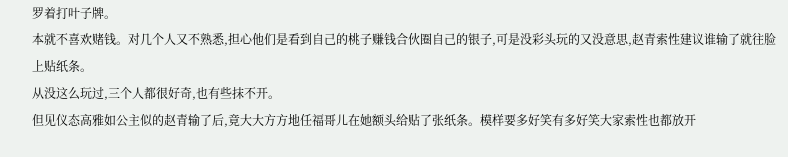罗着打叶子牌。
本就不喜欢赌钱。对几个人又不熟悉,担心他们是看到自己的桃子赚钱合伙圈自己的银子,可是没彩头玩的又没意思,赵青索性建议谁输了就往脸上贴纸条。
从没这么玩过,三个人都很好奇,也有些抹不开。
但见仪态高雅如公主似的赵青输了后,竟大大方方地任福哥儿在她额头给贴了张纸条。模样要多好笑有多好笑大家索性也都放开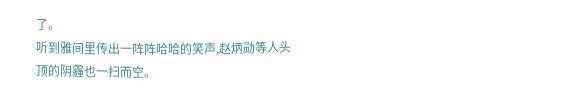了。
听到雅间里传出一阵阵哈哈的笑声,赵炳勋等人头顶的阴霾也一扫而空。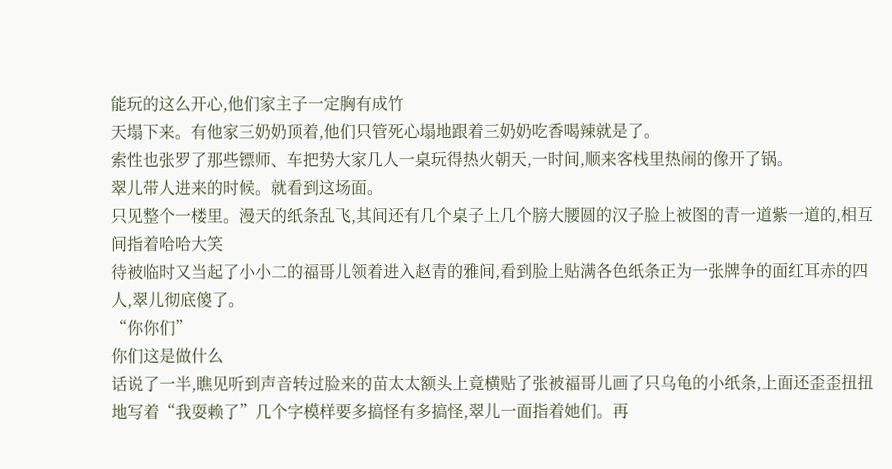能玩的这么开心,他们家主子一定胸有成竹
天塌下来。有他家三奶奶顶着,他们只管死心塌地跟着三奶奶吃香喝辣就是了。
索性也张罗了那些镖师、车把势大家几人一桌玩得热火朝天,一时间,顺来客栈里热闹的像开了锅。
翠儿带人进来的时候。就看到这场面。
只见整个一楼里。漫天的纸条乱飞,其间还有几个桌子上几个膀大腰圆的汉子脸上被图的青一道紫一道的,相互间指着哈哈大笑
待被临时又当起了小小二的福哥儿领着进入赵青的雅间,看到脸上贴满各色纸条正为一张牌争的面红耳赤的四人,翠儿彻底傻了。
“你你们”
你们这是做什么
话说了一半,瞧见听到声音转过脸来的苗太太额头上竟横贴了张被福哥儿画了只乌龟的小纸条,上面还歪歪扭扭地写着“我耍赖了”几个字模样要多搞怪有多搞怪,翠儿一面指着她们。再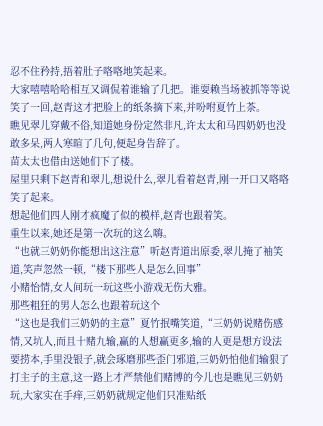忍不住矜持,捂着肚子咯咯地笑起来。
大家嘻嘻哈哈相互又调侃着谁输了几把。谁耍赖当场被抓等等说笑了一回,赵青这才把脸上的纸条摘下来,并吩咐夏竹上茶。
瞧见翠儿穿戴不俗,知道她身份定然非凡,许太太和马四奶奶也没敢多呆,两人寒暄了几句,便起身告辞了。
苗太太也借由送她们下了楼。
屋里只剩下赵青和翠儿,想说什么,翠儿看着赵青,刚一开口又咯咯笑了起来。
想起他们四人刚才疯魔了似的模样,赵青也跟着笑。
重生以来,她还是第一次玩的这么嗨。
“也就三奶奶你能想出这注意”听赵青道出原委,翠儿掩了袖笑道,笑声忽然一顿,“楼下那些人是怎么回事”
小赌怡情,女人间玩一玩这些小游戏无伤大雅。
那些粗狂的男人怎么也跟着玩这个
“这也是我们三奶奶的主意”夏竹抿嘴笑道,“三奶奶说赌伤感情,又坑人,而且十赌九输,赢的人想赢更多,输的人更是想方设法要捞本,手里没银子,就会琢磨那些歪门邪道,三奶奶怕他们输狠了打主子的主意,这一路上才严禁他们赌博的今儿也是瞧见三奶奶玩,大家实在手痒,三奶奶就规定他们只准贴纸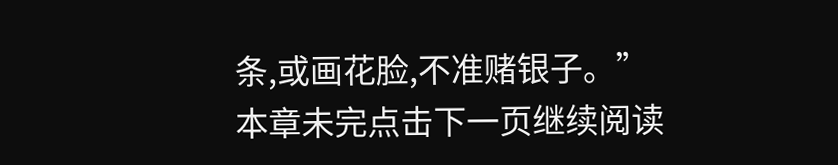条,或画花脸,不准赌银子。”
本章未完点击下一页继续阅读